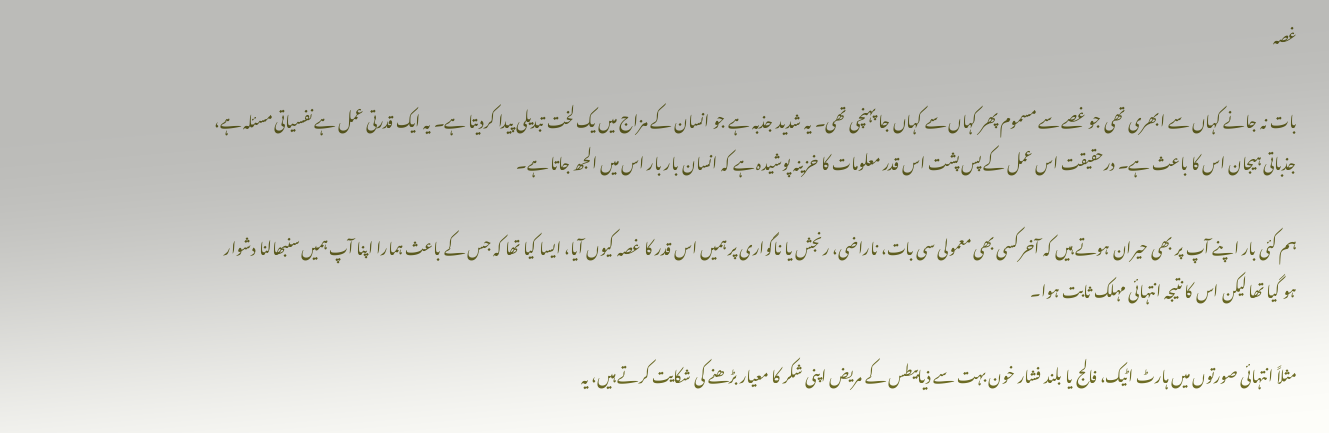غصہ

بات نہ جانے کہاں سے ابھری تھی جو غصے سے مسموم پھر کہاں سے کہاں جا پہنچی تھی۔ یہ شدید جذبہ ہے جو انسان کے مزاج میں یک لخت تبدیلی پیدا کردیتا ہے۔ یہ ایک قدرتی عمل ہے نفسیاتی مسئلہ ہے، جذباتی ہیجان اس کا باعث ہے۔ درحقیقت اس عمل کے پس پشت اس قدر معلومات کا خزینہ پوشیدہ ہے کہ انسان بار بار اس میں الجھ جاتا ہے۔

ہم کئی بار اپنے آپ پر بھی حیران ہوتے ہیں کہ آخر کسی بھی معمولی سی بات، ناراضی، رنجش یا ناگواری پر ہمیں اس قدر کا غصہ کیوں آیا، ایسا کیا تھا کہ جس کے باعث ہمارا اپنا آپ ہمیں سنبھالنا دشوار ہو گیا تھا لیکن اس کا نتیجہ انتہائی مہلک ثابت ہوا۔

مثلاً انتہائی صورتوں میں ہارٹ اٹیک، فالج یا بلند فشار خون بہت سے ذیابیطس کے مریض اپنی شکر کا معیار بڑھنے کی شکایت کرتے ہیں، یہ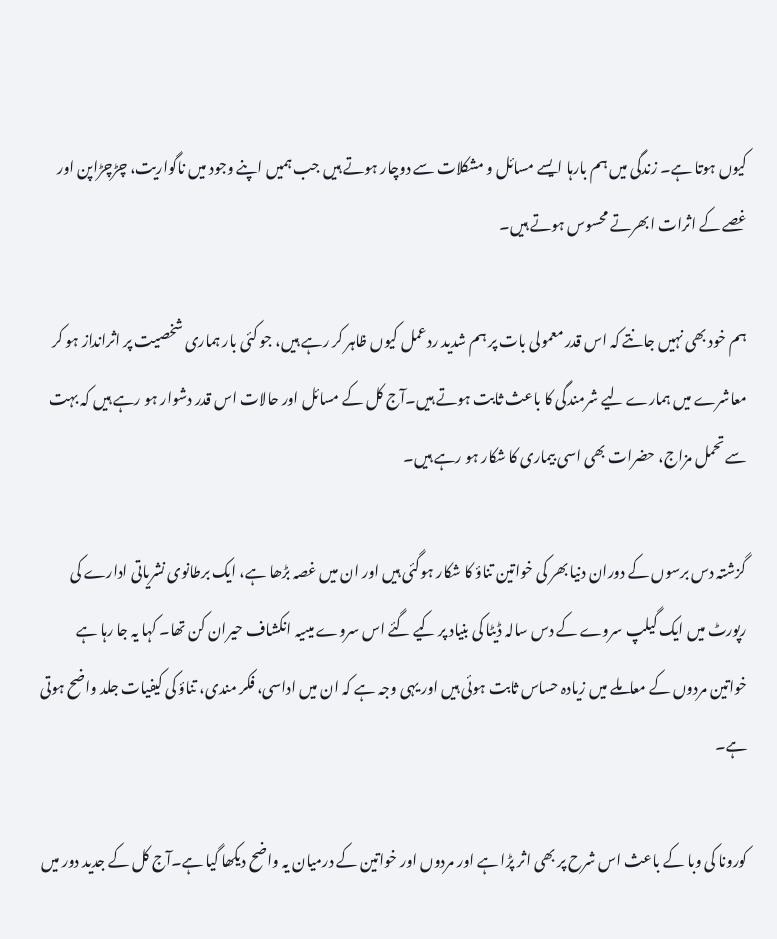کیوں ہوتا ہے۔ زندگی میں ہم بارہا ایسے مسائل و مشکلات سے دوچار ہوتے ہیں جب ہمیں اپنے وجود میں ناگواریت، چڑچڑاپن اور غصے کے اثرات ابھرتے محسوس ہوتے ہیں۔

ہم خود بھی نہیں جانتے کہ اس قدر معمولی بات پر ہم شدید ردعمل کیوں ظاہر کر رہے ہیں، جو کئی بار ہماری شخصیت پر اثرانداز ہو کر معاشرے میں ہمارے لیے شرمندگی کا باعث ثابت ہوتے ہیں۔آج کل کے مسائل اور حالات اس قدر دشوار ہو رہے ہیں کہ بہت سے تحمل مزاج، حضرات بھی اسی بیماری کا شکار ہو رہے ہیں۔

گزشتہ دس برسوں کے دوران دنیا بھر کی خواتین تناؤ کا شکار ہوگئی ہیں اور ان میں غصہ بڑھا ہے، ایک برطانوی نشریاتی ادارے کی رپورٹ میں ایک گیلپ سروے کے دس سالہ ڈیٹا کی بنیاد پر کیے گئے اس سروے میںیہ انکشاف حیران کن تھا۔ کہا یہ جا رہا ہے خواتین مردوں کے معاملے میں زیادہ حساس ثابت ہوئی ہیں اور یہی وجہ ہے کہ ان میں اداسی، فکر مندی، تناؤ کی کیفیات جلد واضح ہوتی ہے۔

کورونا کی وبا کے باعث اس شرح پر بھی اثر پڑا ہے اور مردوں اور خواتین کے درمیان یہ واضح دیکھا گیا ہے۔آج کل کے جدید دور میں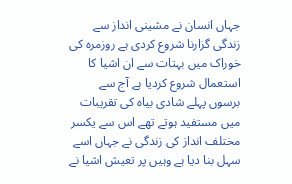جہاں انسان نے مشینی انداز سے زندگی گزارنا شروع کردی ہے روزمرہ کی خوراک میں بہتات سے ان اشیا کا استعمال شروع کردیا ہے آج سے برسوں پہلے شادی بیاہ کی تقریبات میں مستفید ہوتے تھے اس سے یکسر مختلف انداز کی زندگی نے جہاں اسے سہل بنا دیا ہے وہیں پر تعیش اشیا نے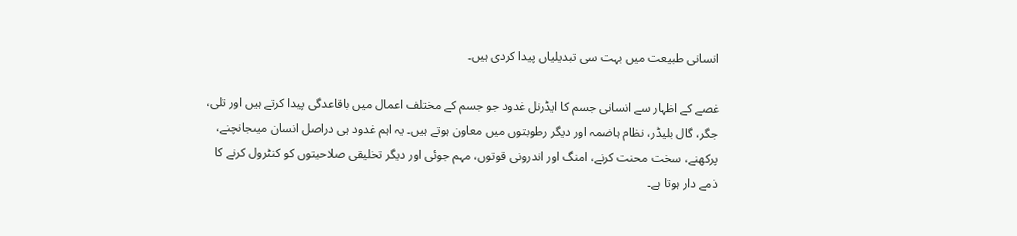انسانی طبیعت میں بہت سی تبدیلیاں پیدا کردی ہیں۔

غصے کے اظہار سے انسانی جسم کا ایڈرنل غدود جو جسم کے مختلف اعمال میں باقاعدگی پیدا کرتے ہیں اور تلی، جگر، گال بلیڈر، نظام ہاضمہ اور دیگر رطوبتوں میں معاون ہوتے ہیں۔ یہ اہم غدود ہی دراصل انسان میںجانچنے، پرکھنے، سخت محنت کرنے، امنگ اور اندرونی قوتوں، مہم جوئی اور دیگر تخلیقی صلاحیتوں کو کنٹرول کرنے کا ذمے دار ہوتا ہے۔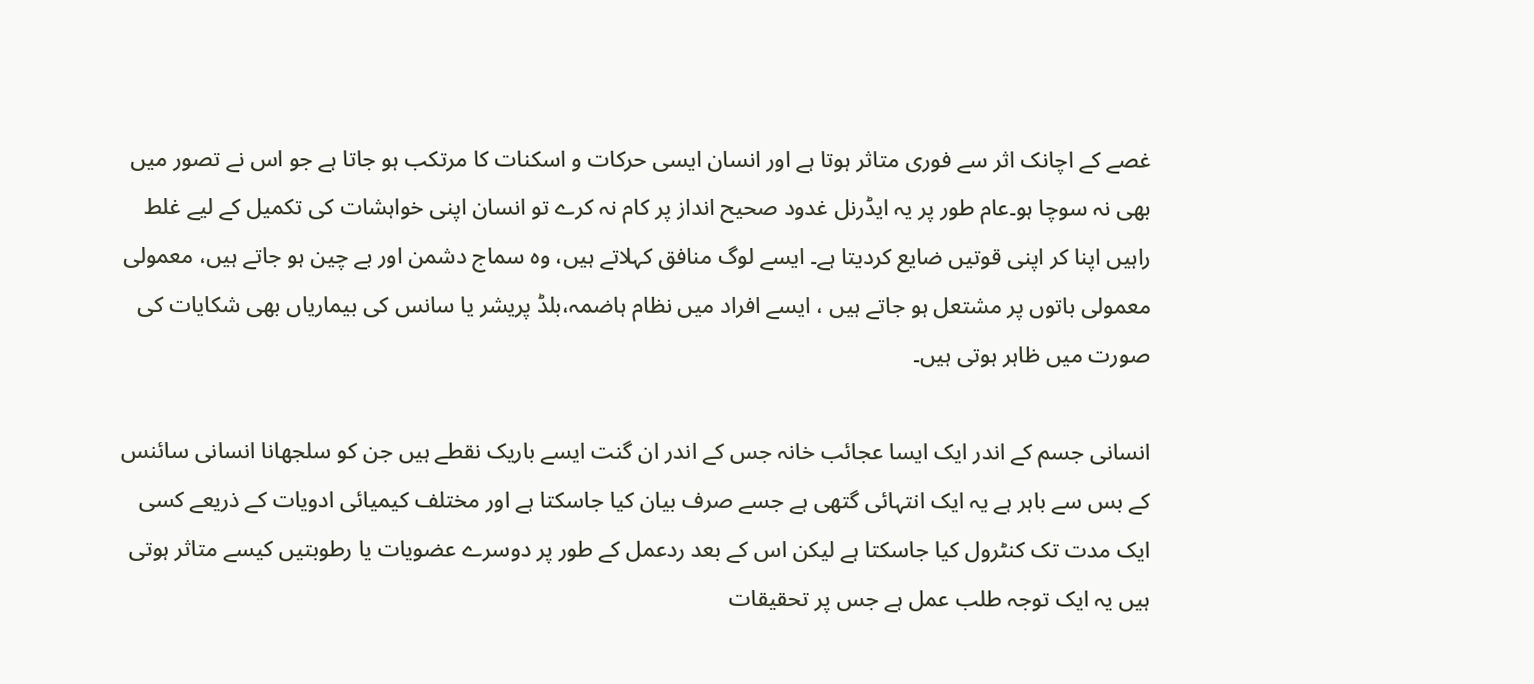غصے کے اچانک اثر سے فوری متاثر ہوتا ہے اور انسان ایسی حرکات و اسکنات کا مرتکب ہو جاتا ہے جو اس نے تصور میں بھی نہ سوچا ہو۔عام طور پر یہ ایڈرنل غدود صحیح انداز پر کام نہ کرے تو انسان اپنی خواہشات کی تکمیل کے لیے غلط راہیں اپنا کر اپنی قوتیں ضایع کردیتا ہے۔ ایسے لوگ منافق کہلاتے ہیں، وہ سماج دشمن اور بے چین ہو جاتے ہیں، معمولی معمولی باتوں پر مشتعل ہو جاتے ہیں ، ایسے افراد میں نظام ہاضمہ،بلڈ پریشر یا سانس کی بیماریاں بھی شکایات کی صورت میں ظاہر ہوتی ہیں۔

انسانی جسم کے اندر ایک ایسا عجائب خانہ جس کے اندر ان گنت ایسے باریک نقطے ہیں جن کو سلجھانا انسانی سائنس کے بس سے باہر ہے یہ ایک انتہائی گتھی ہے جسے صرف بیان کیا جاسکتا ہے اور مختلف کیمیائی ادویات کے ذریعے کسی ایک مدت تک کنٹرول کیا جاسکتا ہے لیکن اس کے بعد ردعمل کے طور پر دوسرے عضویات یا رطوبتیں کیسے متاثر ہوتی ہیں یہ ایک توجہ طلب عمل ہے جس پر تحقیقات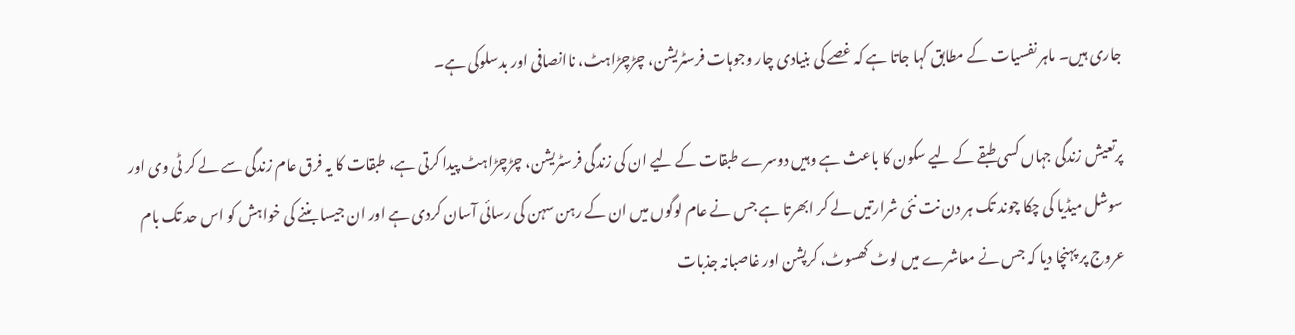جاری ہیں۔ ماہر نفسیات کے مطابق کہا جاتا ہے کہ غصے کی بنیادی چار وجوہات فرسٹریشن، چڑچڑاہٹ، ناانصافی اور بدسلوکی ہے۔

پرتعیش زندگی جہاں کسی طبقے کے لیے سکون کا باعث ہے وہیں دوسرے طبقات کے لیے ان کی زندگی فرسٹریشن، چڑچڑاہٹ پیدا کرتی ہے، طبقات کا یہ فرق عام زندگی سے لے کر ٹی وی اور سوشل میڈیا کی چکا چوند تک ہر دن نت نئی شرارتیں لے کر ابھرتا ہے جس نے عام لوگوں میں ان کے رہن سہن کی رسائی آسان کردی ہے اور ان جیسا بننے کی خواہش کو اس حد تک بام عروج پر پہنچا دیا کہ جس نے معاشرے میں لوٹ کھسوٹ، کرپشن اور غاصبانہ جذبات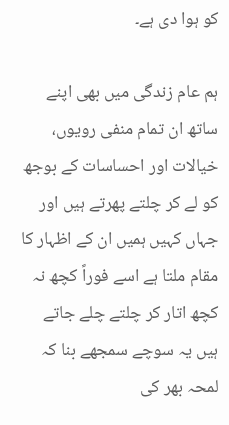کو ہوا دی ہے۔

ہم عام زندگی میں بھی اپنے ساتھ ان تمام منفی رویوں، خیالات اور احساسات کے بوجھ کو لے کر چلتے پھرتے ہیں اور جہاں کہیں ہمیں ان کے اظہار کا مقام ملتا ہے اسے فوراً کچھ نہ کچھ اتار کر چلتے چلے جاتے ہیں یہ سوچے سمجھے بنا کہ لمحہ بھر کی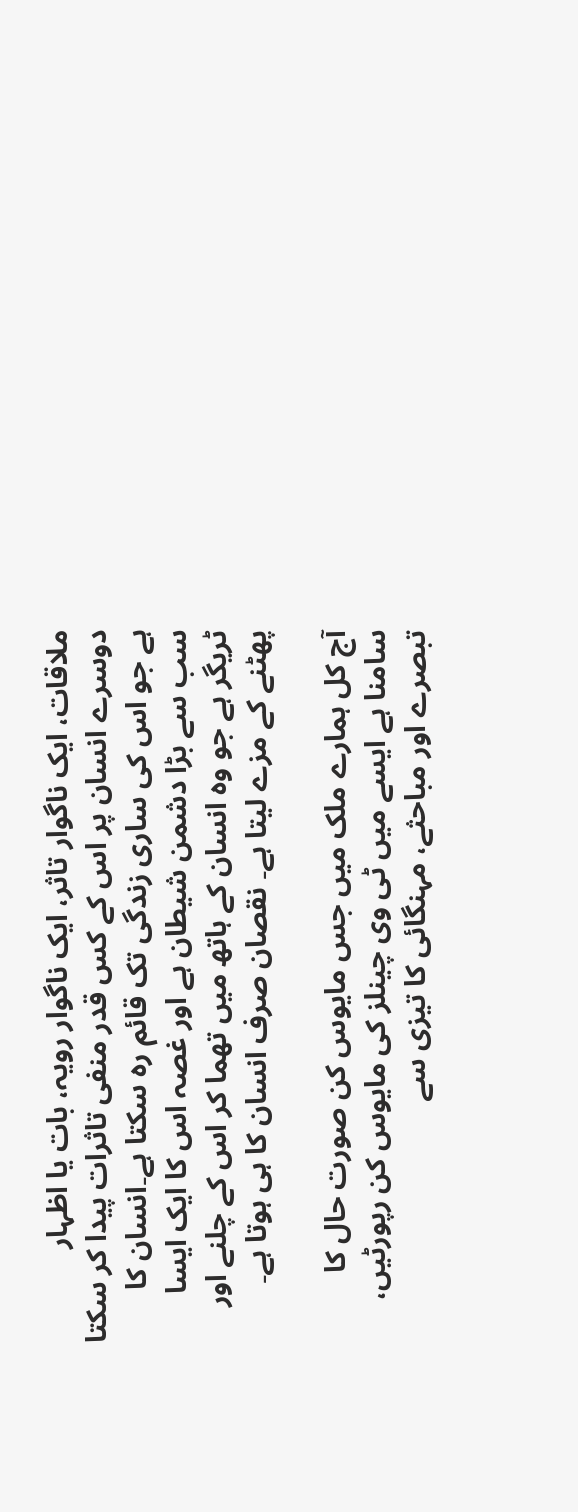ملاقات، ایک ناگوار تاثر، ایک ناگوار رویہ، بات یا اظہار دوسرے انسان پر اس کے کس قدر منفی تاثرات پیدا کر سکتا ہے جو اس کی ساری زندگی تک قائم رہ سکتا ہے۔انسان کا سب سے بڑا دشمن شیطان ہے اور غصہ اس کا ایک ایسا ٹریگر ہے جو وہ انسان کے ہاتھ میں تھما کر اس کے چلنے اور پھٹنے کے مزے لیتا ہے۔ نقصان صرف انسان کا ہی ہوتا ہے۔

آج کل ہمارے ملک میں جس مایوس کن صورت حال کا سامنا ہے ایسے میں ٹی وی چینلز کی مایوس کن رپورٹیں، تبصرے اور مباحثے، مہنگائی کا تیزی سے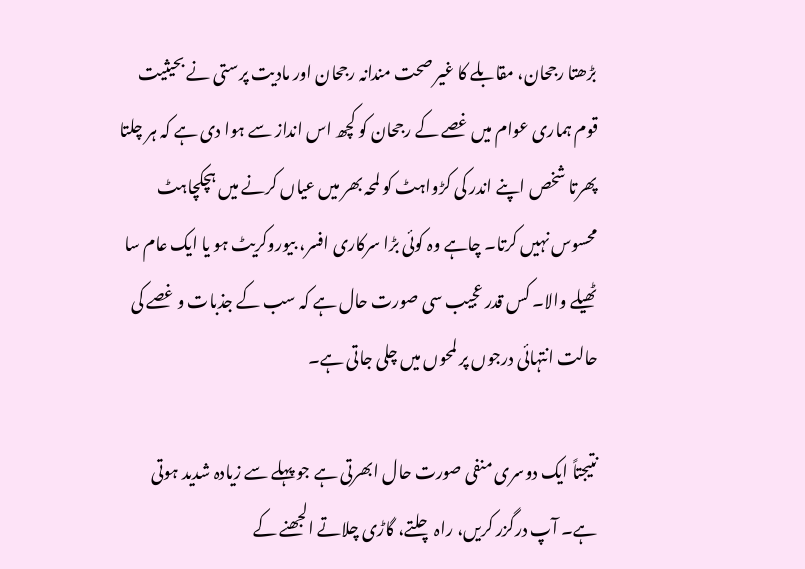بڑھتا رجحان، مقابلے کا غیر صحت مندانہ رجحان اور مادیت پرستی نے بحیثیت قوم ہماری عوام میں غصے کے رجحان کو کچھ اس انداز سے ہوا دی ہے کہ ہر چلتا پھرتا شخص اپنے اندر کی کڑواہٹ کو لمحہ بھر میں عیاں کرنے میں ہچکچاہٹ محسوس نہیں کرتا۔ چاہے وہ کوئی بڑا سرکاری افسر، بیوروکریٹ ہو یا ایک عام سا ٹھیلے والا۔ کس قدر عجیب سی صورت حال ہے کہ سب کے جذبات و غصے کی حالت انتہائی درجوں پر لمحوں میں چلی جاتی ہے۔

نتیجتاً ایک دوسری منفی صورت حال ابھرتی ہے جو پہلے سے زیادہ شدید ہوتی ہے۔ آپ درگزر کریں، راہ چلتے، گاڑی چلاتے الجھنے کے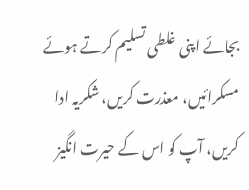بجائے اپنی غلطی تسلیم کرتے ہوئے مسکرائیں، معذرت کریں، شکریہ ادا کریں، آپ کو اس کے حیرت انگیز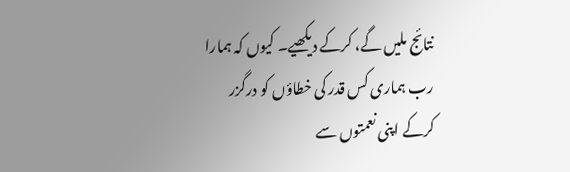نتائج ملیں گے، کرکے دیکھیے۔ کیوں کہ ہمارا رب ہماری کس قدر کی خطاؤں کو درگزر کرکے اپنی نعمتوں سے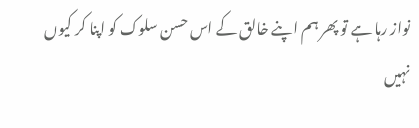نواز رہا ہے تو پھر ہم اپنے خالق کے اس حسن سلوک کو اپنا کر کیوں نہیں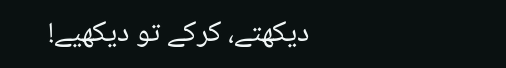دیکھتے، کرکے تو دیکھیے!